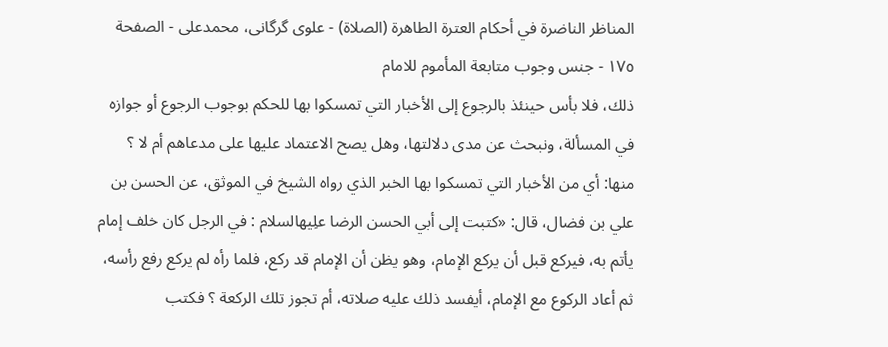المناظر الناضرة في أحکام العترة الطاهرة (الصلاة) - علوی گرگانی، محمدعلی - الصفحة ١٧٥ - جنس وجوب متابعة المأموم للامام
ذلك، فلا بأس حينئذ بالرجوع إلى الأخبار التي تمسكوا بها للحكم بوجوب الرجوع أو جوازه في المسألة، ونبحث عن مدى دلالتها، وهل يصح الاعتماد عليها على مدعاهم أم لا ؟
منها: أي من الأخبار التي تمسكوا بها الخبر الذي رواه الشيخ في الموثق، عن الحسن بن علي بن فضال، قال: «كتبت إلى أبي الحسن الرضا علِیهالسلام : في الرجل كان خلف إمام يأتم به، فيركع قبل أن يركع الإمام، وهو يظن أن الإمام قد ركع، فلما رأه لم يركع رفع رأسه، ثم أعاد الركوع مع الإمام، أيفسد ذلك عليه صلاته، أم تجوز تلك الركعة ؟ فكتب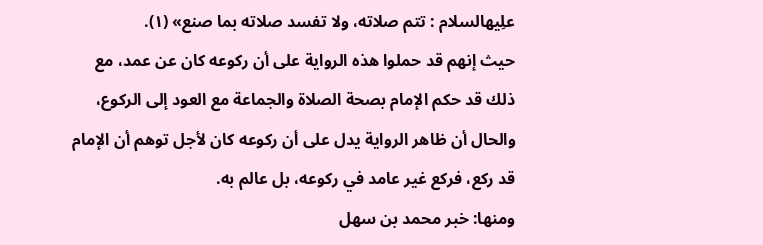علِیهالسلام : تتم صلاته، ولا تفسد صلاته بما صنع» (١).
حيث إنهم قد حملوا هذه الرواية على أن ركوعه كان عن عمد، مع ذلك قد حكم الإمام بصحة الصلاة والجماعة مع العود إلى الركوع، والحال أن ظاهر الرواية يدل على أن ركوعه كان لأجل توهم أن الإمام قد ركع، فركع غير عامد في رکوعه، بل عالم به.
ومنها: خبر محمد بن سهل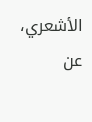الأشعري، عن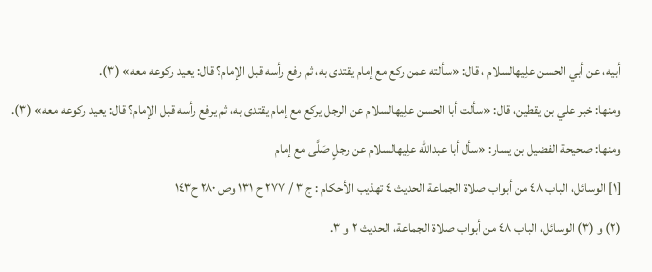أبيه، عن أبي الحسن علِیهالسلام ، قال: «سألته عمن ركع مع إمام يقتدى به، ثم رفع رأسه قبل الإمام؟ قال: يعيد ركوعه معه» (٣).
ومنها: خبر علي بن يقطين، قال: «سألت أبا الحسن علِیهالسلام عن الرجل يركع مع إمام يقتدى به، ثم يرفع رأسه قبل الإمام؟ قال: يعيد ركوعه معه» (٣).
ومنها: صحيحة الفضيل بن يسار: «سأل أبا عبدالله علِیهالسلام عن رجلٍ صَلَّى مع إمام
[١] الوسائل، الباب ٤٨ من أبواب صلاة الجماعة الحديث ٤ تهذيب الأحكام : ج ٣ / ٢٧٧ ح ١٣١ وص ٢٨٠ ح١٤٣
(٢) و (٣) الوسائل، الباب ٤٨ من أبواب صلاة الجماعة، الحديث ٢ و ٣.